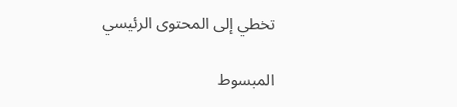تخطي إلى المحتوى الرئيسي

المبسوط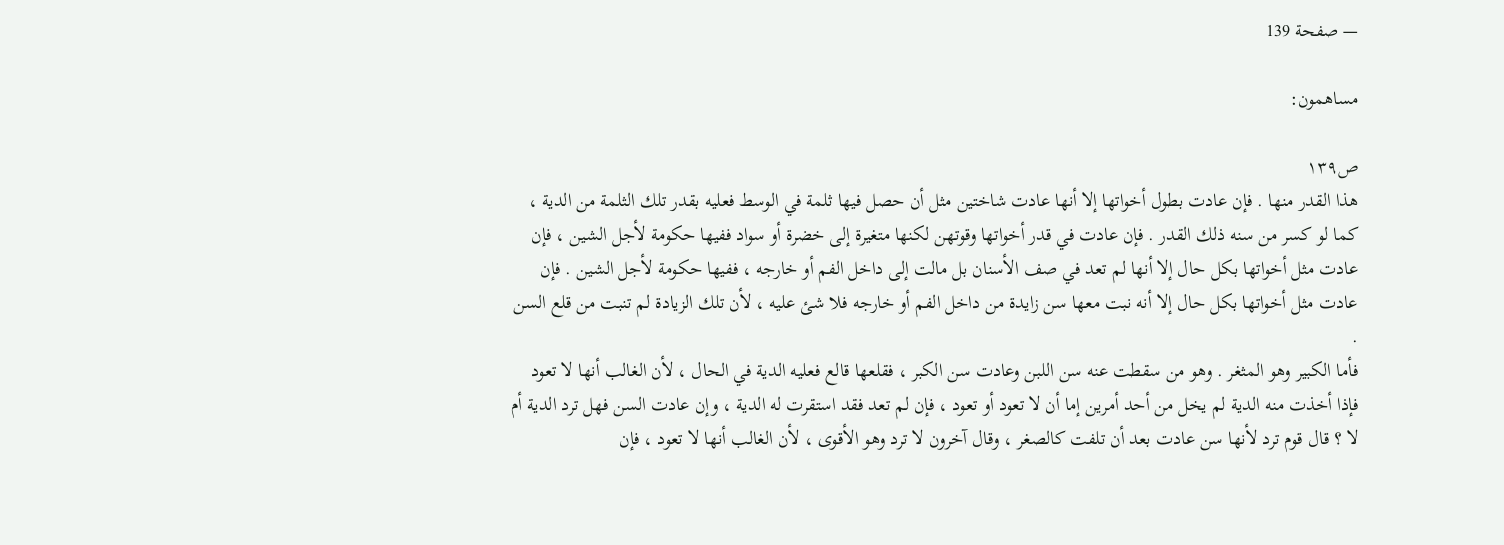— صفحة 139

مساهمون:

ص١٣٩
هذا القدر منها . فإن عادت بطول أخواتها إلا أنها عادت شاختين مثل أن حصل فيها ثلمة في الوسط فعليه بقدر تلك الثلمة من الدية ، كما لو كسر من سنه ذلك القدر . فإن عادت في قدر أخواتها وقوتهن لكنها متغيرة إلى خضرة أو سواد ففيها حكومة لأجل الشين ، فإن عادت مثل أخواتها بكل حال إلا أنها لم تعد في صف الأسنان بل مالت إلى داخل الفم أو خارجه ، ففيها حكومة لأجل الشين . فإن عادت مثل أخواتها بكل حال إلا أنه نبت معها سن زايدة من داخل الفم أو خارجه فلا شئ عليه ، لأن تلك الزيادة لم تنبت من قلع السن .
فأما الكبير وهو المثغر . وهو من سقطت عنه سن اللبن وعادت سن الكبر ، فقلعها قالع فعليه الدية في الحال ، لأن الغالب أنها لا تعود فإذا أخذت منه الدية لم يخل من أحد أمرين إما أن لا تعود أو تعود ، فإن لم تعد فقد استقرت له الدية ، وإن عادت السن فهل ترد الدية أم لا ؟ قال قوم ترد لأنها سن عادت بعد أن تلفت كالصغر ، وقال آخرون لا ترد وهو الأقوى ، لأن الغالب أنها لا تعود ، فإن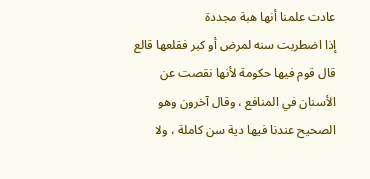عادت علمنا أنها هبة مجددة
إذا اضطربت سنه لمرض أو كبر فقلعها قالع قال قوم فيها حكومة لأنها نقصت عن الأسنان في المنافع ، وقال آخرون وهو الصحيح عندنا فيها دية سن كاملة ، ولا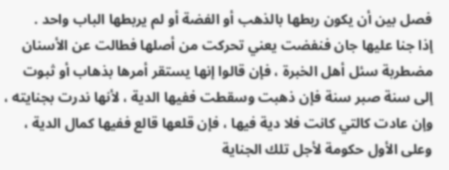فصل بين أن يكون ربطها بالذهب أو الفضة أو لم يربطها الباب واحد .
إذا جنا عليها جان فنفضت يعني تحركت من أصلها فطالت عن الأسنان مضطربة سئل أهل الخبرة ، فإن قالوا إنها يستقر أمرها بذهاب أو ثبوت إلى سنة صبر سنة فإن ذهبت وسقطت ففيها الدية ، لأنها ندرت بجنايته ، وإن عادت كالتي كانت فلا دية فيها ، فإن قلعها قالع ففيها كمال الدية ، وعلى الأول حكومة لأجل تلك الجناية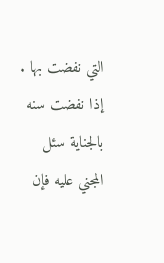التي نفضت بها .
إذا نفضت سنه بالجناية سئل المجني عليه فإن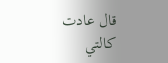قال عادت كالتي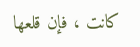كانت ، فإن قلعها